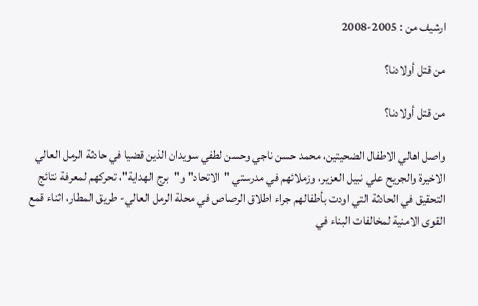ارشيف من : 2005-2008

من قتل أولادنا؟

من قتل أولادنا؟

واصل اهالي الاطفال الضحيتين، محمد حسن ناجي وحسن لطفي سويدان الذين قضيا في حادثة الرمل العالي الاخيرة والجريح علي نبيل العزير، وزملائهم في مدرستي "الاتحاد" و"برج الهداية"، تحركهم لمعرفة نتائج التحقيق في الحادثة التي اودت بأطفالهم جراء اطلاق الرصاص في محلة الرمل العالي- طريق المطار، اثناء قمع القوى الامنية لمخالفات البناء في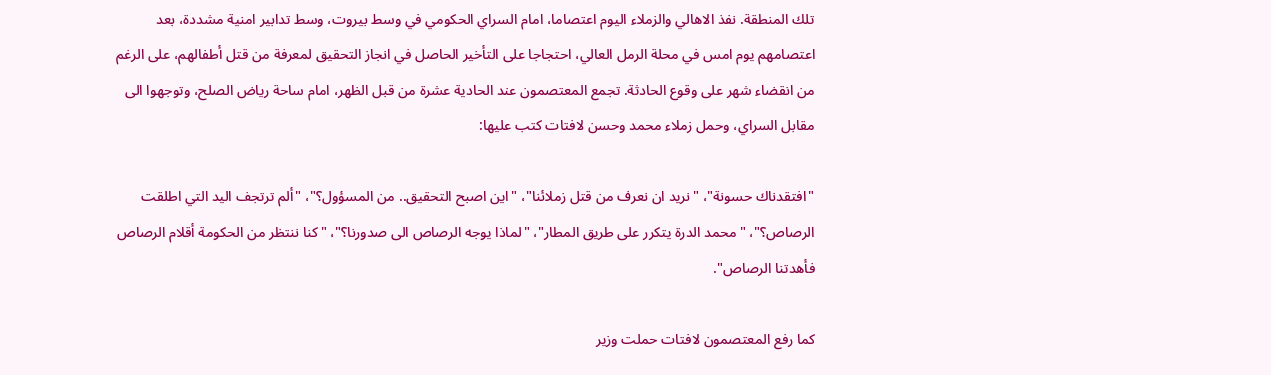تلك المنطقة. نفذ الاهالي والزملاء اليوم اعتصاما، امام السراي الحكومي في وسط بيروت، وسط تدابير امنية مشددة، بعد اعتصامهم يوم امس في محلة الرمل العالي، احتجاجا على التأخير الحاصل في انجاز التحقيق لمعرفة من قتل أطفالهم، على الرغم من انقضاء شهر على وقوع الحادثة. تجمع المعتصمون عند الحادية عشرة من قبل الظهر، امام ساحة رياض الصلح، وتوجهوا الى مقابل السراي، وحمل زملاء محمد وحسن لافتات كتب عليها:

"افتقدناك حسونة"، "نريد ان نعرف من قتل زملائنا"، "اين اصبح التحقيق.. من المسؤول؟"، "ألم ترتجف اليد التي اطلقت الرصاص؟"، "محمد الدرة يتكرر على طريق المطار"، "لماذا يوجه الرصاص الى صدورنا؟"، "كنا ننتظر من الحكومة أقلام الرصاص فأهدتنا الرصاص".

كما رفع المعتصمون لافتات حملت وزير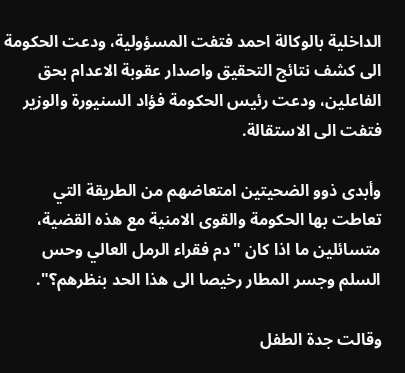الداخلية بالوكالة احمد فتفت المسؤولية، ودعت الحكومة الى كشف نتائج التحقيق واصدار عقوبة الاعدام بحق الفاعلين، ودعت رئيس الحكومة فؤاد السنيورة والوزير فتفت الى الاستقالة.

وأبدى ذوو الضحيتين امتعاضهم من الطريقة التي تعاطت بها الحكومة والقوى الامنية مع هذه القضية، متسائلين ما اذا كان "دم فقراء الرمل العالي وحس السلم وجسر المطار رخيصا الى هذا الحد بنظرهم؟".

وقالت جدة الطفل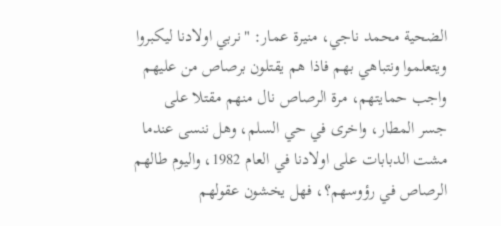الضحية محمد ناجي، منيرة عمار: "نربي اولادنا ليكبروا ويتعلموا ونتباهي بهم فاذا هم يقتلون برصاص من عليهم واجب حمايتهم، مرة الرصاص نال منهم مقتلا على جسر المطار، واخرى في حي السلم، وهل ننسى عندما مشت الدبابات على اولادنا في العام 1982، واليوم طالهم الرصاص في رؤوسهم؟، فهل يخشون عقولهم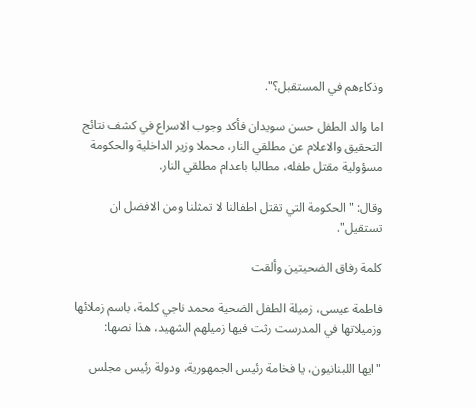وذكاءهم في المستقبل؟".

اما والد الطفل حسن سويدان فأكد وجوب الاسراع في كشف نتائج التحقيق والاعلام عن مطلقي النار، محملا وزير الداخلية والحكومة مسؤولية مقتل طفله، مطالبا باعدام مطلقي النار.

وقال: "الحكومة التي تقتل اطفالنا لا تمثلنا ومن الافضل ان تستقيل".

كلمة رفاق الضحيتين وألقت

فاطمة عيسى، زميلة الطفل الضحية محمد ناجي كلمة، باسم زملائها وزميلاتها في المدرست رثت فيها زميلهم الشهيد، هذا نصها:

"ايها اللبنانيون، يا فخامة رئيس الجمهورية، ودولة رئيس مجلس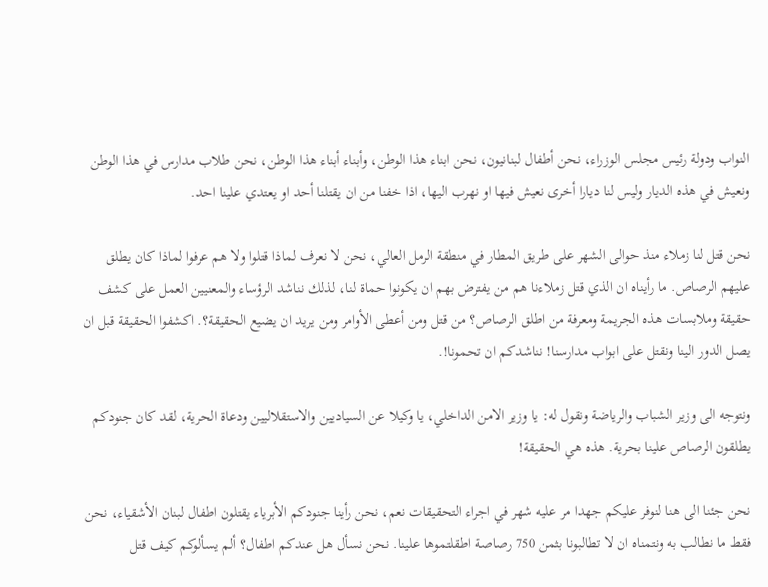النواب ودولة رئيس مجلس الوزراء، نحن أطفال لبنانيون، نحن ابناء هذا الوطن، وأبناء أبناء هذا الوطن، نحن طلاب مدارس في هذا الوطن ونعيش في هذه الديار وليس لنا ديارا أخرى نعيش فيها او نهرب اليها، اذا خفنا من ان يقتلنا أحد او يعتدي علينا احد.

نحن قتل لنا زملاء منذ حوالى الشهر على طريق المطار في منطقة الرمل العالي، نحن لا نعرف لماذا قتلوا ولا هم عرفوا لماذا كان يطلق عليهم الرصاص. ما رأيناه ان الذي قتل زملاءنا هم من يفترض بهم ان يكونوا حماة لنا، لذلك نناشد الرؤساء والمعنيين العمل على كشف حقيقة وملابسات هذه الجريمة ومعرفة من اطلق الرصاص؟ من قتل ومن أعطى الأوامر ومن يريد ان يضيع الحقيقة؟. اكشفوا الحقيقة قبل ان يصل الدور الينا ونقتل على ابواب مدارسنا! نناشدكم ان تحمونا!.

ونتوجه الى وزير الشباب والرياضة ونقول له: يا وزير الامن الداخلي، يا وكيلا عن السياديين والاستقلاليين ودعاة الحرية، لقد كان جنودكم يطلقون الرصاص علينا بحرية. هذه هي الحقيقة!

نحن جئنا الى هنا لنوفر عليكم جهدا مر عليه شهر في اجراء التحقيقات نعم، نحن رأينا جنودكم الأبرياء يقتلون اطفال لبنان الأشقياء، نحن فقط ما نطالب به ونتمناه ان لا تطالبونا بثمن 750 رصاصة اطقلتموها علينا. نحن نسأل هل عندكم اطفال؟ ألم يسألوكم كيف قتل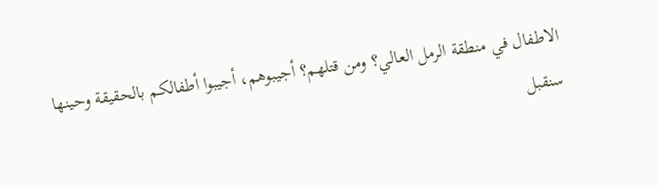الاطفال في منطقة الرمل العالي؟ ومن قتلهم؟ أجيبوهم، أجيبوا أطفالكم بالحقيقة وحينها سنقبل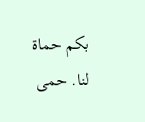بكم حماة لنا. حمى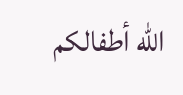الله أطفالكم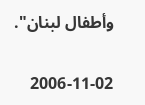وأطفال لبنان".

2006-11-02